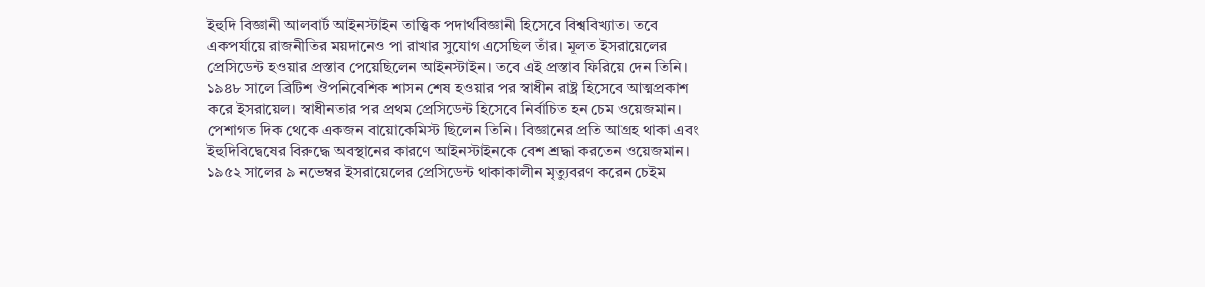ইহুদি বিজ্ঞানী আলবার্ট আইনস্টাইন তাত্ত্বিক পদার্থবিজ্ঞানী হিসেবে বিশ্ববিখ্যাত। তবে একপর্যায়ে রাজনীতির ময়দানেও পা রাখার সুযোগ এসেছিল তাঁর। মূলত ইসরায়েলের প্রেসিডেন্ট হওয়ার প্রস্তাব পেয়েছিলেন আইনস্টাইন। তবে এই প্রস্তাব ফিরিয়ে দেন তিনি।
১৯৪৮ সালে ব্রিটিশ ঔপনিবেশিক শাসন শেষ হওয়ার পর স্বাধীন রাষ্ট্র হিসেবে আত্মপ্রকাশ করে ইসরায়েল। স্বাধীনতার পর প্রথম প্রেসিডেন্ট হিসেবে নির্বাচিত হন চেম ওয়েজমান। পেশাগত দিক থেকে একজন বায়োকেমিস্ট ছিলেন তিনি। বিজ্ঞানের প্রতি আগ্রহ থাকা এবং ইহুদিবিদ্বেষের বিরুদ্ধে অবস্থানের কারণে আইনস্টাইনকে বেশ শ্রদ্ধা করতেন ওয়েজমান।
১৯৫২ সালের ৯ নভেম্বর ইসরায়েলের প্রেসিডেন্ট থাকাকালীন মৃত্যুবরণ করেন চেইম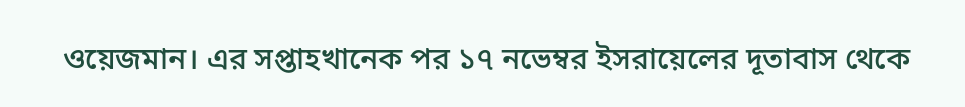ওয়েজমান। এর সপ্তাহখানেক পর ১৭ নভেম্বর ইসরায়েলের দূতাবাস থেকে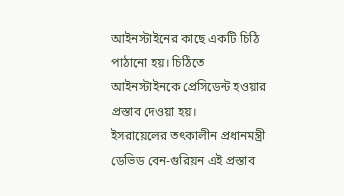আইনস্টাইনের কাছে একটি চিঠি পাঠানো হয়। চিঠিতে আইনস্টাইনকে প্রেসিডেন্ট হওয়ার প্রস্তাব দেওয়া হয়।
ইসরায়েলের তৎকালীন প্রধানমন্ত্রী ডেভিড বেন-গুরিয়ন এই প্রস্তাব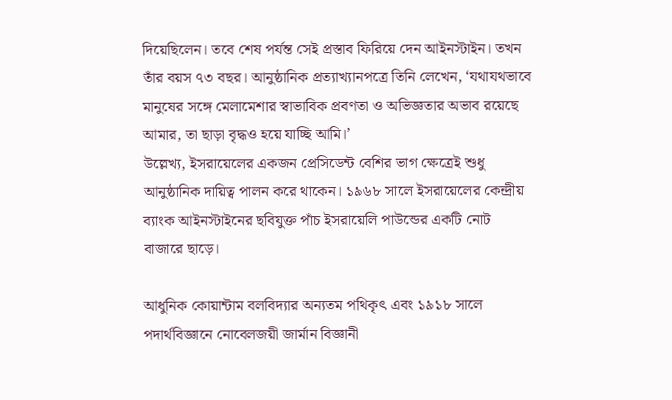দিয়েছিলেন। তবে শেষ পর্যন্ত সেই প্রস্তাব ফিরিয়ে দেন আইনস্টাইন। তখন তাঁর বয়স ৭৩ বছর। আনুষ্ঠানিক প্রত্যাখ্যানপত্রে তিনি লেখেন, ‘যথাযথভাবে মানুষের সঙ্গে মেলামেশার স্বাভাবিক প্রবণতা ও অভিজ্ঞতার অভাব রয়েছে আমার, তা ছাড়া বৃদ্ধও হয়ে যাচ্ছি আমি।’
উল্লেখ্য, ইসরায়েলের একজন প্রেসিডেন্ট বেশির ভাগ ক্ষেত্রেই শুধু আনুষ্ঠানিক দায়িত্ব পালন করে থাকেন। ১৯৬৮ সালে ইসরায়েলের কেন্দ্রীয় ব্যাংক আইনস্টাইনের ছবিযুক্ত পাঁচ ইসরায়েলি পাউন্ডের একটি নোট বাজারে ছাড়ে।

আধুনিক কোয়ান্টাম বলবিদ্যার অন্যতম পথিকৃৎ এবং ১৯১৮ সালে পদার্থবিজ্ঞানে নোবেলজয়ী জার্মান বিজ্ঞানী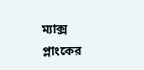ম্যাক্স প্লাংকের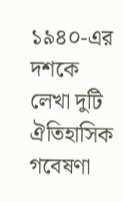১৯৪০-এর দশকে লেখা দুটি ঐতিহাসিক গবেষণা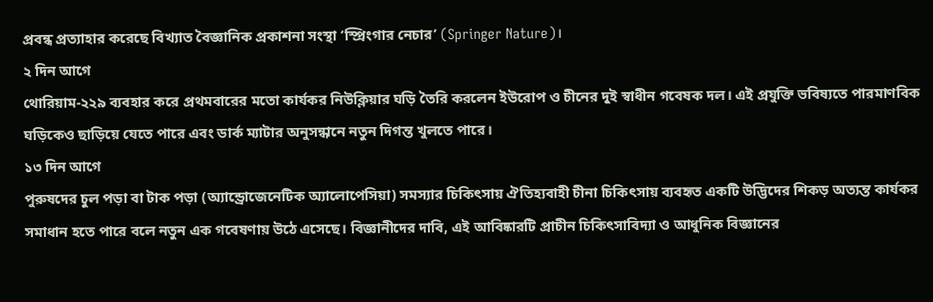প্রবন্ধ প্রত্যাহার করেছে বিখ্যাত বৈজ্ঞানিক প্রকাশনা সংস্থা ‘স্প্রিংগার নেচার’ (Springer Nature)।
২ দিন আগে
থোরিয়াম-২২৯ ব্যবহার করে প্রথমবারের মতো কার্যকর নিউক্লিয়ার ঘড়ি তৈরি করলেন ইউরোপ ও চীনের দুই স্বাধীন গবেষক দল। এই প্রযুক্তি ভবিষ্যতে পারমাণবিক ঘড়িকেও ছাড়িয়ে যেতে পারে এবং ডার্ক ম্যাটার অনুসন্ধানে নতুন দিগন্ত খুলতে পারে।
১৩ দিন আগে
পুরুষদের চুল পড়া বা টাক পড়া (অ্যান্ড্রোজেনেটিক অ্যালোপেসিয়া) সমস্যার চিকিৎসায় ঐতিহ্যবাহী চীনা চিকিৎসায় ব্যবহৃত একটি উদ্ভিদের শিকড় অত্যন্ত কার্যকর সমাধান হতে পারে বলে নতুন এক গবেষণায় উঠে এসেছে। বিজ্ঞানীদের দাবি, এই আবিষ্কারটি প্রাচীন চিকিৎসাবিদ্যা ও আধুনিক বিজ্ঞানের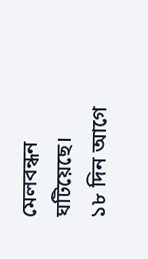মেলবন্ধন ঘটিয়েছে।
১৮ দিন আগে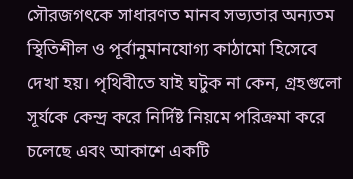সৌরজগৎকে সাধারণত মানব সভ্যতার অন্যতম স্থিতিশীল ও পূর্বানুমানযোগ্য কাঠামো হিসেবে দেখা হয়। পৃথিবীতে যাই ঘটুক না কেন, গ্রহগুলো সূর্যকে কেন্দ্র করে নির্দিষ্ট নিয়মে পরিক্রমা করে চলেছে এবং আকাশে একটি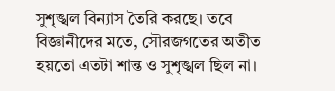সুশৃঙ্খল বিন্যাস তৈরি করছে। তবে বিজ্ঞানীদের মতে, সৌরজগতের অতীত হয়তো এতটা শান্ত ও সুশৃঙ্খল ছিল না।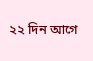২২ দিন আগে